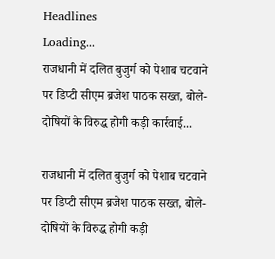Headlines
Loading...
राजधानी में दलित बुजुर्ग को पेशाब चटवाने पर डिप्टी सीएम ब्रजेश पाठक सख्त, बोले- दोषियों के विरुद्ध होगी कड़ी कार्रवाई...

राजधानी में दलित बुजुर्ग को पेशाब चटवाने पर डिप्टी सीएम ब्रजेश पाठक सख्त, बोले- दोषियों के विरुद्ध होगी कड़ी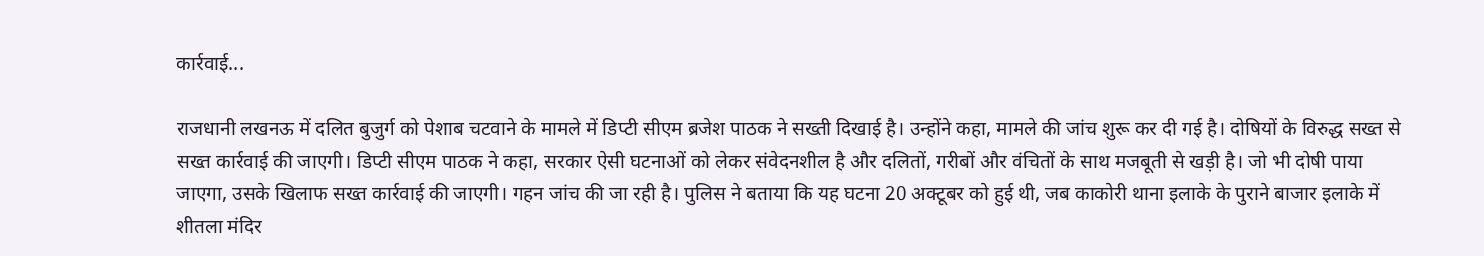कार्रवाई...

राजधानी लखनऊ में दलित बुजुर्ग को पेशाब चटवाने के मामले में डिप्टी सीएम ब्रजेश पाठक ने सख्ती दिखाई है। उन्होंने कहा, मामले की जांच शुरू कर दी गई है। दोषियों के विरुद्ध सख्त से सख्त कार्रवाई की जाएगी। डिप्टी सीएम पाठक ने कहा, सरकार ऐसी घटनाओं को लेकर संवेदनशील है और दलितों, गरीबों और वंचितों के साथ मजबूती से खड़ी है। जो भी दोषी पाया जाएगा, उसके खिलाफ सख्त कार्रवाई की जाएगी। गहन जांच की जा रही है। पुलिस ने बताया कि यह घटना 20 अक्टूबर को हुई थी, जब काकोरी थाना इलाके के पुराने बाजार इलाके में शीतला मंदिर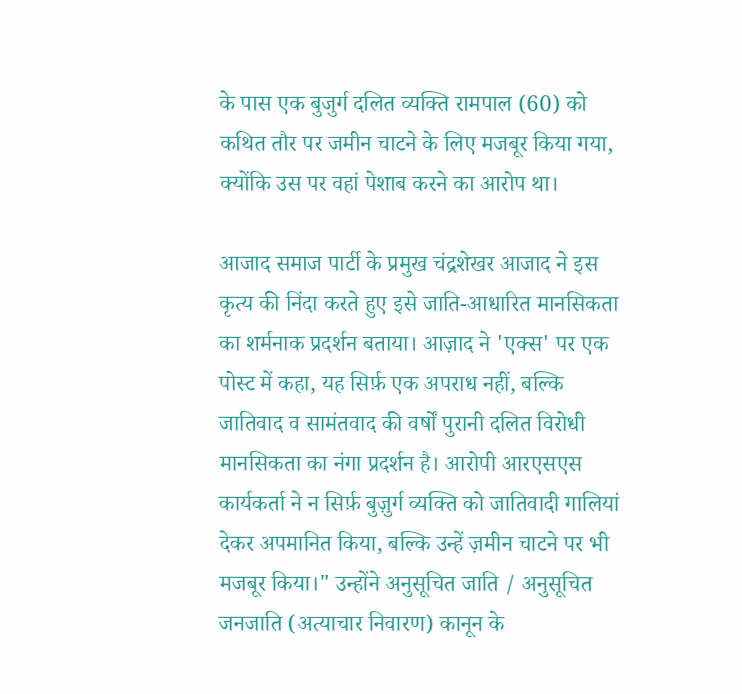के पास एक बुजुर्ग दलित व्यक्ति रामपाल (60) को कथित तौर पर जमीन चाटने के लिए मजबूर किया गया, क्योंकि उस पर वहां पेशाब करने का आरोप था।

आजाद समाज पार्टी के प्रमुख चंद्रशेखर आजाद ने इस कृत्य की निंदा करते हुए इसे जाति-आधारित मानसिकता का शर्मनाक प्रदर्शन बताया। आज़ाद ने 'एक्स' पर एक पोस्ट में कहा, यह सिर्फ़ एक अपराध नहीं, बल्कि जातिवाद व सामंतवाद की वर्षों पुरानी दलित विरोधी मानसिकता का नंगा प्रदर्शन है। आरोपी आरएसएस कार्यकर्ता ने न सिर्फ़ बुज़ुर्ग व्यक्ति को जातिवादी गालियां देकर अपमानित किया, बल्कि उन्हें ज़मीन चाटने पर भी मजबूर किया।" उन्होंने अनुसूचित जाति / अनुसूचित जनजाति (अत्याचार निवारण) कानून के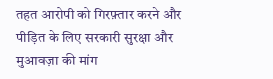तहत आरोपी को गिरफ़्तार करने और पीड़ित के लिए सरकारी सुरक्षा और मुआवज़ा की मांग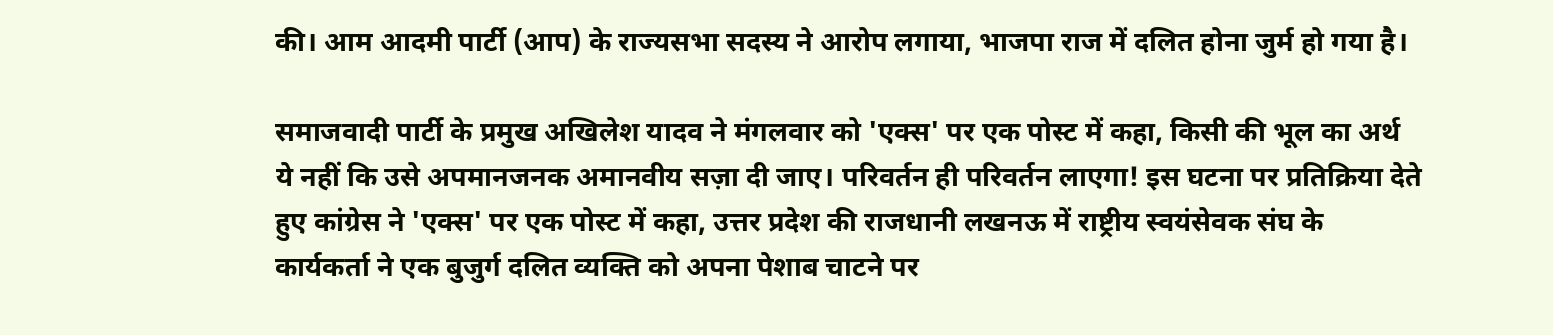की। आम आदमी पार्टी (आप) के राज्यसभा सदस्य ने आरोप लगाया, भाजपा राज में दलित होना जुर्म हो गया है।

समाजवादी पार्टी के प्रमुख अखिलेश यादव ने मंगलवार को 'एक्स' पर एक पोस्ट में कहा, किसी की भूल का अर्थ ये नहीं कि उसे अपमानजनक अमानवीय सज़ा दी जाए। परिवर्तन ही परिवर्तन लाएगा! इस घटना पर प्रतिक्रिया देते हुए कांग्रेस ने 'एक्स' पर एक पोस्ट में कहा, उत्तर प्रदेश की राजधानी लखनऊ में राष्ट्रीय स्वयंसेवक संघ के कार्यकर्ता ने एक बुजुर्ग दलित व्यक्ति को अपना पेशाब चाटने पर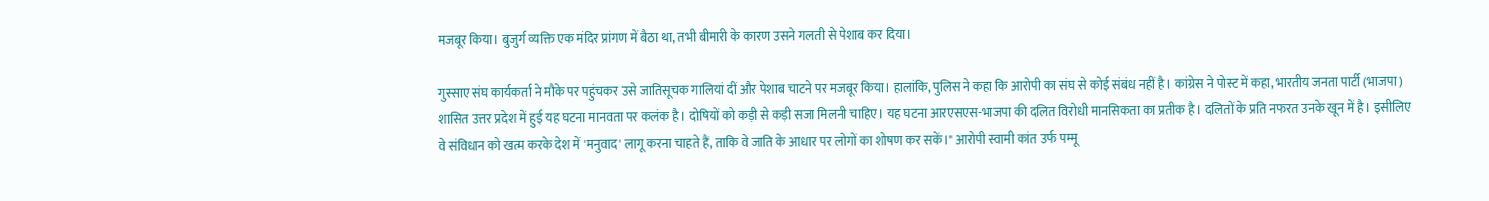मजबूर किया। बुजुर्ग व्यक्ति एक मंदिर प्रांगण में बैठा था, तभी बीमारी के कारण उसने गलती से पेशाब कर दिया।

गुस्साए संघ कार्यकर्ता ने मौके पर पहुंचकर उसे जातिसूचक गालियां दीं और पेशाब चाटने पर मजबूर किया। हालांकि, पुलिस ने कहा कि आरोपी का संघ से कोई संबंध नहीं है। कांग्रेस ने पोस्ट में कहा, भारतीय जनता पार्टी (भाजपा) शासित उत्तर प्रदेश में हुई यह घटना मानवता पर कलंक है। दोषियों को कड़ी से कड़ी सजा मिलनी चाहिए। यह घटना आरएसएस-भाजपा की दलित विरोधी मानसिकता का प्रतीक है। दलितों के प्रति नफरत उनके खून में है। इसीलिए वे संविधान को खत्म करके देश में 'मनुवाद' लागू करना चाहते हैं, ताकि वे जाति के आधार पर लोगों का शोषण कर सकें।" आरोपी स्वामी कांत उर्फ पम्मू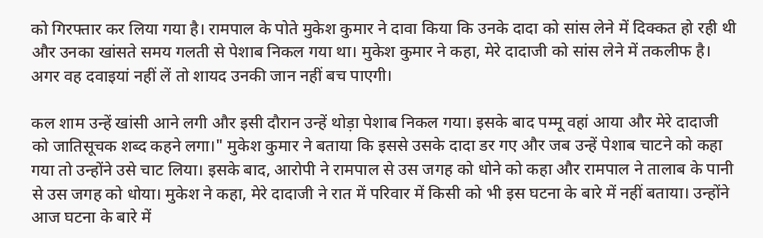को गिरफ्तार कर लिया गया है। रामपाल के पोते मुकेश कुमार ने दावा किया कि उनके दादा को सांस लेने में दिक्कत हो रही थी और उनका खांसते समय गलती से पेशाब निकल गया था। मुकेश कुमार ने कहा, मेरे दादाजी को सांस लेने में तकलीफ है। अगर वह दवाइयां नहीं लें तो शायद उनकी जान नहीं बच पाएगी।

कल शाम उन्हें खांसी आने लगी और इसी दौरान उन्हें थोड़ा पेशाब निकल गया। इसके बाद पम्मू वहां आया और मेरे दादाजी को जातिसूचक शब्द कहने लगा।" मुकेश कुमार ने बताया कि इससे उसके दादा डर गए और जब उन्हें पेशाब चाटने को कहा गया तो उन्होंने उसे चाट लिया। इसके बाद, आरोपी ने रामपाल से उस जगह को धोने को कहा और रामपाल ने तालाब के पानी से उस जगह को धोया। मुकेश ने कहा, मेरे दादाजी ने रात में परिवार में किसी को भी इस घटना के बारे में नहीं बताया। उन्होंने आज घटना के बारे में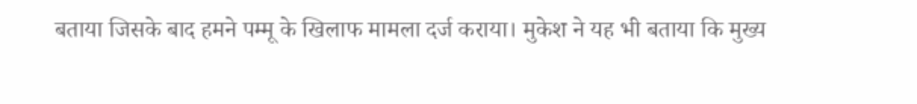बताया जिसके बाद हमने पम्मू के खिलाफ मामला दर्ज कराया। मुकेश ने यह भी बताया कि मुख्य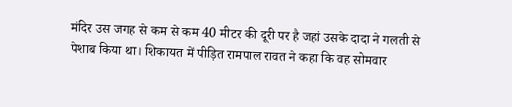मंदिर उस जगह से कम से कम 40 मीटर की दूरी पर है जहां उसके दादा ने गलती से पेशाब किया था। शिकायत में पीड़ित रामपाल रावत ने कहा कि वह सोमवार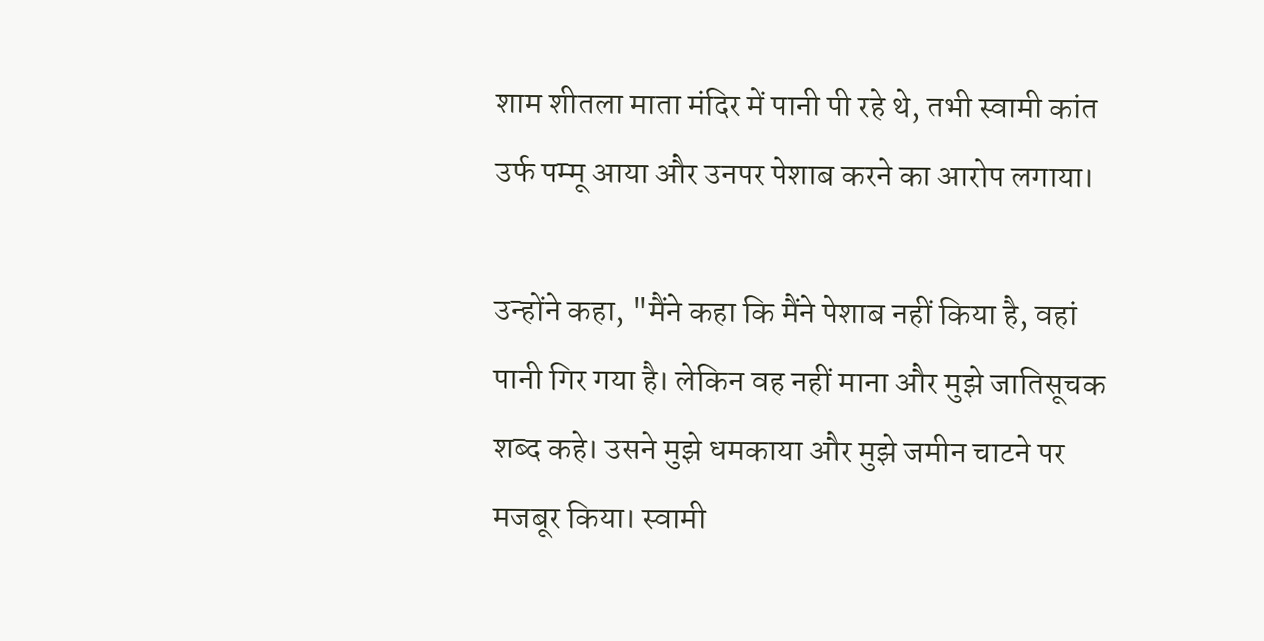शाम शीतला माता मंदिर में पानी पी रहे थे, तभी स्वामी कांत उर्फ पम्मू आया और उनपर पेशाब करने का आरोप लगाया।

उन्होंने कहा, "मैंने कहा कि मैंने पेशाब नहीं किया है, वहां पानी गिर गया है। लेकिन वह नहीं माना और मुझे जातिसूचक शब्द कहे। उसने मुझे धमकाया और मुझे जमीन चाटने पर मजबूर किया। स्वामी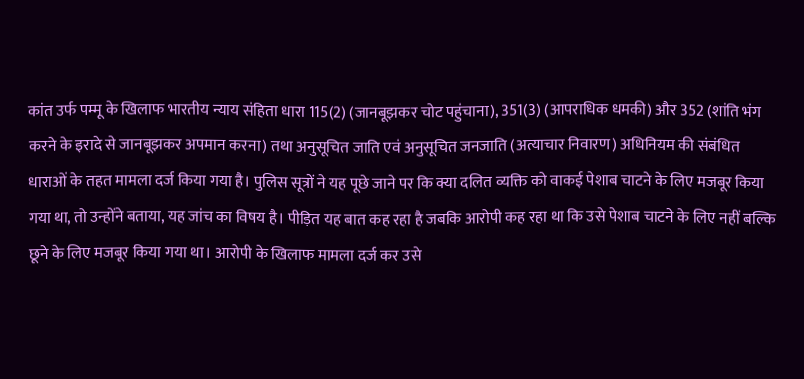कांत उर्फ पम्मू के खिलाफ भारतीय न्याय संहिता धारा 115(2) (जानबूझकर चोट पहुंचाना), 351(3) (आपराधिक धमकी) और 352 (शांति भंग करने के इरादे से जानबूझकर अपमान करना) तथा अनुसूचित जाति एवं अनुसूचित जनजाति (अत्याचार निवारण) अधिनियम की संबंधित धाराओं के तहत मामला दर्ज किया गया है। पुलिस सूत्रों ने यह पूछे जाने पर कि क्या दलित व्यक्ति को वाकई पेशाब चाटने के लिए मजबूर किया गया था, तो उन्होंने बताया, यह जांच का विषय है। पीड़ित यह बात कह रहा है जबकि आरोपी कह रहा था कि उसे पेशाब चाटने के लिए नहीं बल्कि छूने के लिए मजबूर किया गया था। आरोपी के खिलाफ मामला दर्ज कर उसे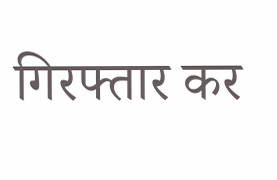गिरफ्तार कर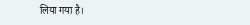लिया गया है।